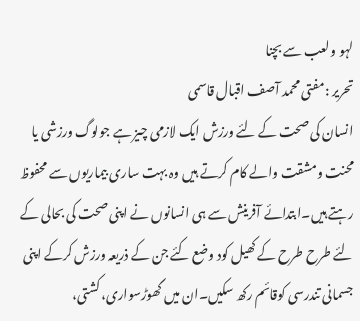لہو ولعب سے بچنا
تحریر :مفتی محمد آصف اقبال قاسمی
انسان کی صحت کے لئے ورزش ایک لازمی چیز ہے جولوگ ورزشی یا محنت ومشقت والے کام کرتے ہیں وہ بہت ساری بیماریوں سے محفوظ رہتے ہیں۔ابتدائے آفرینش سے ہی انسانوں نے اپنی صحت کی بحالی کے لئے طرح طرح کے کھیل کود وضع کئے جن کے ذریعہ ورزش کرکے اپنی جسمانی تندرسی کوقائم رکھ سکیں۔ان میں گھوڑسواری،کشتی،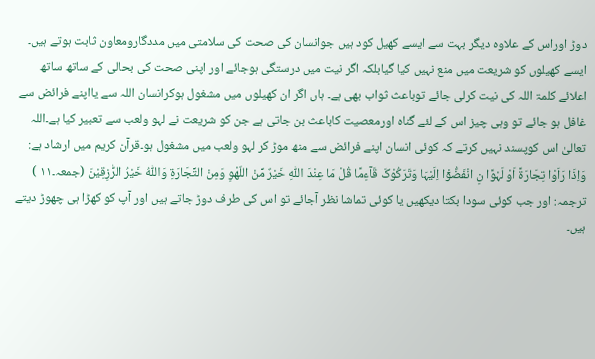دوڑ اوراس کے علاوہ دیگر بہت سے ایسے کھیل کود ہیں جوانسان کی صحت کی سلامتی میں مددگارومعاون ثابت ہوتے ہیں۔ ایسے کھیلوں کو شریعت میں منع نہیں کیا گیابلکہ اگر نیت میں درستگی ہوجائے اور اپنی صحت کی بحالی کے ساتھ ساتھ اعلائے کلمۃ اللہ کی نیت کرلی جائے توباعث ثواب بھی ہے۔ ہاں اگر ان کھیلوں میں مشغول ہوکرانسان اللہ سے یااپنے فرائض سے غافل ہو جائے تو وہی چیز اس کے لئے گناہ اورمعصیت کاباعث بن جاتی ہے جن کو شریعت نے لہو ولعب سے تعبیر کیا ہے۔اللہ تعالیٰ اس کوپسند نہیں کرتے کہ کوئی انسان اپنے فرائض سے منھ موڑ کر لہو ولعب میں مشغول ہو۔قرآن کریم میں ارشاد ہے:
وَاِذَا رَاَوْا تِجَارَۃً اَوْ لَہْوًا نِ انْفَضُّوْٓا اِلَیْہَا وَتَرَکُوْکَ قَآءِمًا قُلْ مَا عِنْدَ اللّٰہِ خَیْرٌ مِّنْ اللّھْوِ وَمِنْ التِّجَارَۃِ وَاللّٰہُ خَیْرُ الرّٰزِقِیْنَ (جمعہ۔۱۱ )
ترجمہ: اور جب کوئی سودا بکتا دیکھیں یا کوئی تماشا نظر آجائے تو اس کی طرف دوڑ جاتے ہیں اور آپ کو کھڑا ہی چھوڑ دیتے ہیں۔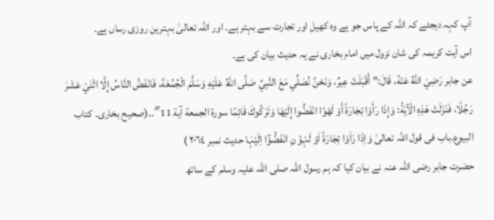آپ کہہ دیجئے کہ اللہ کے پاس جو ہے وہ کھیل اور تجارت سے بہتر ہے۔ اور اللہ تعالیٰ بہترین روزی رساں ہے۔
اس آیت کریمہ کی شان نزول میں امام بخاری نے یہ حدیث بیان کی ہے۔
عن جابر رَضِيَ اللَّهُ عَنْهُ، قَالَ:” أَقْبَلَتْ عِيرٌ، وَنَحْنُ نُصَلِّي مَعَ النَّبِيِّ صَلَّى اللَّهُ عَلَيْهِ وَسَلَّمَ الْجُمُعَةَ، فَانْفَضَّ النَّاسُ إِلَّا اثْنَيْ عَشَرَ رَجُلًا، فَنَزَلَتْ هَذِهِ الْآيَةُ: وَإِذَا رَأَوْا تِجَارَةً أَوْ لَهْوًا انْفَضُّوا إِلَيْهَا وَتَرَكُوكَ قَائِمًا سورة الجمعة آية 11″.۔(صحیح بخاری۔ کتاب البیوع۔باب فی قول اللہ تعالیٰ وَاِذَا رَاَوْا تِجَارَۃً اَوْ لَہْوً نِ انْفَضُّوْٓا اِلَیْہَا حدیث نمبر ٢٠٦٤ )
حضرت جابر رضی اللہ عنہ نے بیان کیا کہ ہم رسول اللہ صلی اللہ علیہ وسلم کے ساتھ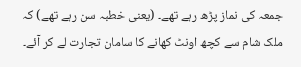جمعہ کی نماز پڑھ رہے تھے۔ (یعنی خطبہ سن رہے تھے) کہ ملک شام سے کچھ اونٹ کھانے کا سامان تجارت لے کر آئے۔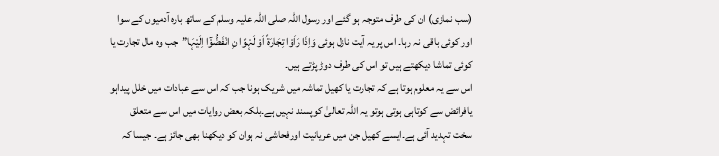(سب نمازی) ان کی طرف متوجہ ہو گئے اور رسول اللہ صلی اللہ علیہ وسلم کے ساتھ بارہ آدمیوں کے سوا اور کوئی باقی نہ رہا۔ اس پر یہ آیت نازل ہوئی وَاِذَا رَاَوْا تِجَارَۃً اَوْ لَہْوًا نِ انْفَضُّوْٓا اِلَیْہَا”جب وہ مال تجارت یا کوئی تماشا دیکھتے ہیں تو اس کی طرف دوڑ پڑتے ہیں۔
اس سے یہ معلوم ہوتا ہے کہ تجارت یا کھیل تماشہ میں شریک ہونا جب کہ اس سے عبادات میں خلل پیداہو یافرائض سے کوتاہی ہوتی ہوتو یہ اللہ تعالیٰ کوپسند نہیں ہے۔بلکہ بعض روایات میں اس سے متعلق سخت تہدید آئی ہے۔ایسے کھیل جن میں عریانیت اورفحاشی نہ ہوان کو دیکھنا بھی جائز ہے۔ جیسا کہ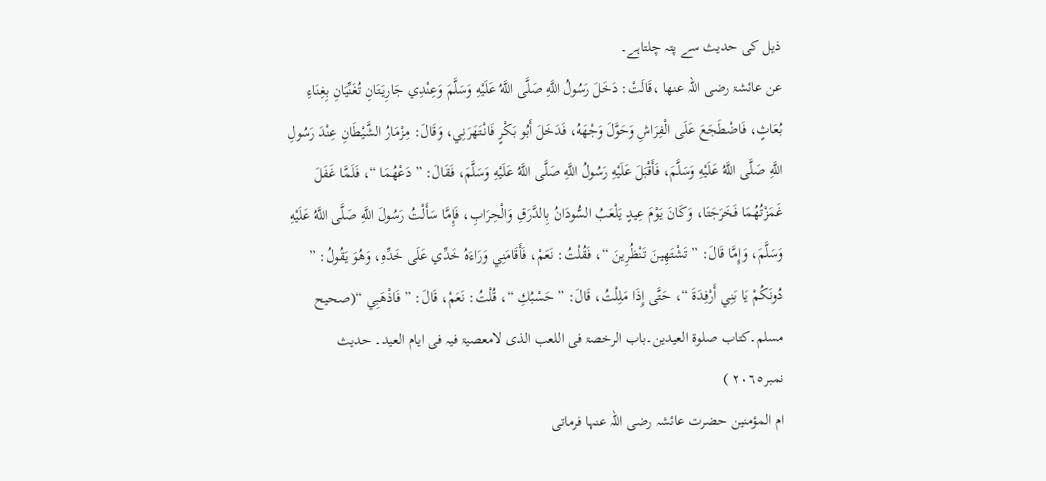ذیل کی حدیث سے پتہ چلتاہے۔
عن عائشۃ رضی اللہ عنھا ،قَالَتْ: دَخَلَ رَسُولُ اللَّهِ صَلَّى اللَّهُ عَلَيْهِ وَسَلَّمَ وَعِنْدِي جَارِيَتَانِ تُغَنِّيَانِ بِغِنَاءِ بُعَاثٍ، فَاضْطَجَعَ عَلَى الْفِرَاشِ وَحَوَّلَ وَجْهَهُ، فَدَخَلَ أَبُو بَكْرٍ فَانْتَهَرَنِي، وَقَالَ: مِزْمَارُ الشَّيْطَانِ عِنْدَ رَسُولِ اللَّهِ صَلَّى اللَّهُ عَلَيْهِ وَسَلَّمَ، فَأَقْبَلَ عَلَيْهِ رَسُولُ اللَّهِ صَلَّى اللَّهُ عَلَيْهِ وَسَلَّمَ، فَقَالَ: ” دَعْهُمَا “، فَلَمَّا غَفَلَ غَمَزْتُهُمَا فَخَرَجَتَا، وَكَانَ يَوْمَ عِيدٍ يَلْعَبُ السُّودَانُ بِالدَّرَقِ وَالْحِرَابِ، فَإِمَّا سَأَلْتُ رَسُولَ اللَّهِ صَلَّى اللَّهُ عَلَيْهِ وَسَلَّمَ، وَإِمَّا قَالَ: ” تَشْتَهِينَ تَنْظُرِينَ “، فَقُلْتُ: نَعَمْ، فَأَقَامَنِي وَرَاءَهُ خَدِّي عَلَى خَدِّهِ، وَهُوَ يَقُولُ: ” دُونَكُمْ يَا بَنِي أَرْفِدَةَ “، حَتَّى إِذَا مَلِلْتُ، قَالَ: ” حَسْبُكِ “، قُلْتُ: نَعَمْ، قَالَ: ” فَاذْهَبِي “(صحیح مسلم۔کتاب صلوۃ العیدین۔باب الرخصۃ فی اللعب الذی لامعصیۃ فیہ فی ایام العید۔ حدیث نمبر٢٠٦٥ )
ام المؤمنین حضرت عائشہ رضی اللہ عنہا فرماتی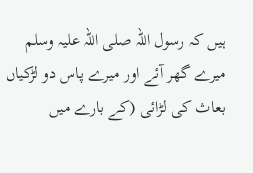ہیں کہ رسول اللہ صلی اللہ علیہ وسلم میرے گھر آئے اور میرے پاس دو لڑکیاں بعاث کی لڑائی (کے بارے میں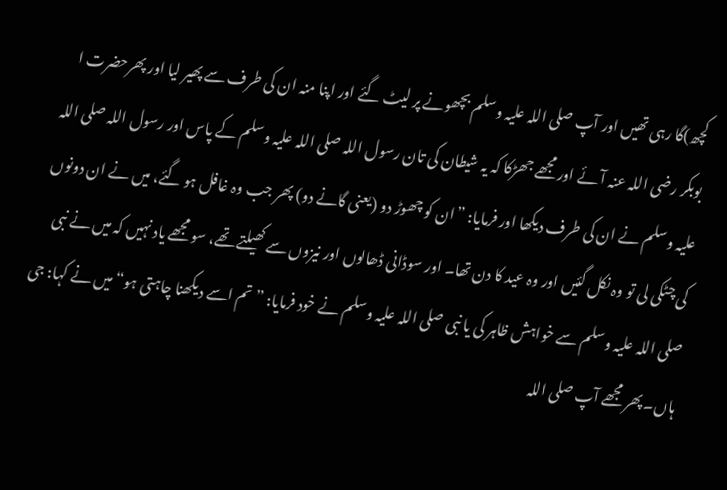کچھ)گا رہی تھیں اور آپ صلی اللہ علیہ وسلم بچھونے پر لیٹ گئے اور اپنا منہ ان کی طرف سے پھیر لیا اور پھرحضرت ا بوبکر رضی اللہ عنہ آئے اور مجھے جھڑکا کہ یہ شیطان کی تان رسول اللہ صلی اللہ علیہ وسلم کے پاس اور رسول اللہ صلی اللہ علیہ وسلم نے ان کی طرف دیکھا اور فرمایا: ”ان کو چھوڑ دو (یعنی گانے دو) پھر جب وہ غافل ہو گئے، میں نے ان دونوں کی چٹکی لی تو وہ نکل گئیں اور وہ عید کا دن تھا۔ اور سوڈانی ڈھالوں اور نیزوں سے کھیلتے تھے، سو مجھے یاد نہیں کہ میں نے نبی صلی اللہ علیہ وسلم سے خواہش ظاہر کی یا نبی صلی اللہ علیہ وسلم نے خود فرمایا: ”تم اسے دیکھنا چاہتی ہو“ میں نے کہا: جی ہاں۔ پھر مجھے آپ صلی اللہ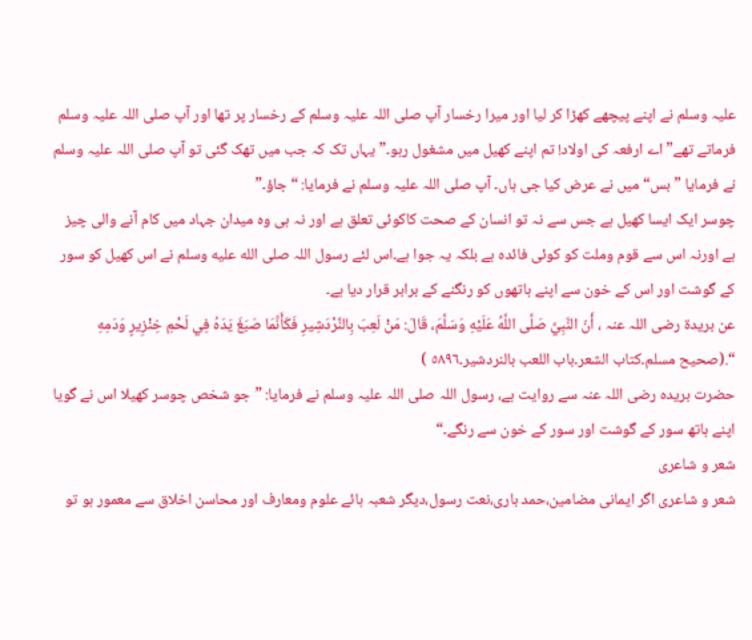علیہ وسلم نے اپنے پیچھے کھڑا کر لیا اور میرا رخسار آپ صلی اللہ علیہ وسلم کے رخسار پر تھا اور آپ صلی اللہ علیہ وسلم فرماتے تھے”اے ارفعہ کی اولاد! تم اپنے کھیل میں مشغول رہو۔”یہاں تک کہ جب میں تھک گئی تو آپ صلی اللہ علیہ وسلم نے فرمایا ”بس“ میں نے عرض کیا جی ہاں۔ آپ صلی اللہ علیہ وسلم نے فرمایا: “جاؤ۔”
چوسر ایک ایسا کھیل ہے جس سے نہ تو انسان کے صحت کاکوئی تعلق ہے اور نہ ہی وہ میدان جہاد میں کام آنے والی چیز ہے اورنہ اس سے قوم وملت کو کوئی فائدہ ہے بلکہ یہ جوا ہے۔اس لئے رسول اللہ صلى الله عليه وسلم نے اس کھیل کو سور کے گوشت اور اس کے خون سے اپنے ہاتھوں کو رنگنے کے برابر قرار دیا ہے۔
عن بریدۃ رضی اللہ عنہ ، أَنّ النَّبِيَّ صَلَّى اللَّهُ عَلَيْهِ وَسَلَّمَ، قَالَ: مَنْ لَعِبَ بِالنَّرْدَشِيرِ فَكَأَنَّمَا صَبَغَ يَدَهُ فِي لَحْمِ خِنْزِيرٍ وَدَمِهِ “.(صحیح مسلم۔کتاب الشعر۔باب اللعب بالنردشیر۔٥٨٩٦ )
حضرت بریدہ رضی اللہ عنہ سے روایت ہے، رسول اللہ صلی اللہ علیہ وسلم نے فرمایا: ”جو شخص چوسر کھیلا اس نے گویا اپنے ہاتھ سور کے گوشت اور سور کے خون سے رنگے۔“
شعر و شاعری
شعر و شاعری اگر ایمانی مضامین،حمد باری،نعت رسول،دیگر شعبہ ہائے علوم ومعارف اور محاسن اخلاق سے معمور ہو تو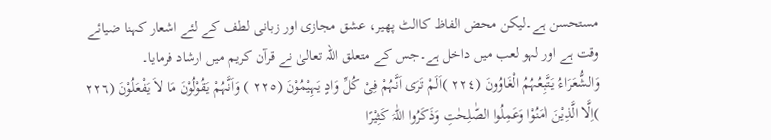مستحسن ہے۔لیکن محض الفاظ کاالٹ پھیر، عشق مجازی اور زبانی لطف کے لئے اشعار کہنا ضیائے وقت ہے اور لہو لعب میں داخل ہے۔جس کے متعلق اللہ تعالیٰ نے قرآن کریم میں ارشاد فرمایا۔
وَالشُّعَرَاءُ یَتَّبِعُہُمُ الْغَاوُونَ (٢٢٤ )اَلَمْ تَرَی اَنَّہُمْ فِیْ کُلِّ وَادٍ یَہِیْمُوْنَ (٢٢٥ ) وَاَنَّہُمْ یَقُوْلُوْنَ مَا لاَ یَفْعَلُوْنَ (٢٢٦ )اِلَّا الَّذِیْنَ اٰمَنُوْا وَعَمِلُوا الصّٰلِحٰتِ وَذَکَرُوا اللّٰہَ کَثِیْرًا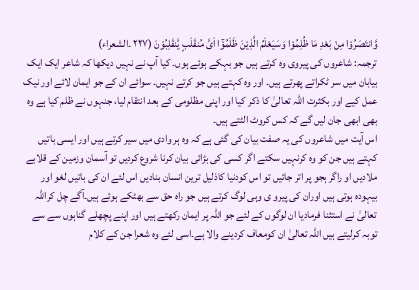وَّانتَصَرُوْا مِنْ بَعْدِ مَا ظُلِمُوْا وَسَیَعْلَمُ الَّذِیْنَ ظَلَمُوْٓا اَیَّ مُنقَلَبٍ یَّنقَلِبُوْنَ (٢٢٧ ۔الشعراء)
ترجمہ: شاعروں کی پیروی وہ کرتے ہیں جو بہکے ہوئے ہوں۔ کیا آپ نے نہیں دیکھا کہ شاعر ایک ایک بیابان میں سر ٹکراتے پھرتے ہیں۔ اور وہ کہتے ہیں جو کرتے نہیں۔ سوائے ان کے جو ایمان لائے اور نیک عمل کیے اور بکثرت اللہ تعالیٰ کا ذکر کیا اور اپنی مظلومی کے بعد انتقام لیا، جنہوں نے ظلم کیا ہے وہ بھی ابھی جان لیں گے کہ کس کروٹ الٹتے ہیں۔
اس آیت میں شاعروں کی یہ صفت بیان کی گئی ہے کہ وہ ہر وادی میں سیر کرتے ہیں اور ایسی باتیں کہتے ہیں جن کو وہ کرنہیں سکتے اگر کسی کی بڑائی بیان کرنا شروع کردیں تو آسمان وزمین کے قلابے ملادیں او راگر ہجو پر اتر جائیں تو اس کودنیا کاذلیل ترین انسان بنادیں اس لئے ان کی باتیں لغو اور بیہودہ ہوتی ہیں اوران کی پیرو ی وہی لوگ کرتے ہیں جو راہ حق سے بھٹکے ہوئے ہیں۔آگے چل کراللہ تعالیٰ نے استثنا فرمادیا ان لوگوں کے لئے جو اللہ پر ایمان رکھتے ہیں اور اپنے پچھلے گناہوں سے سے توبہ کرلیتے ہیں اللہ تعالیٰ ان کومعاف کردینے والا ہے۔اسی لئے وہ شعرا جن کے کلام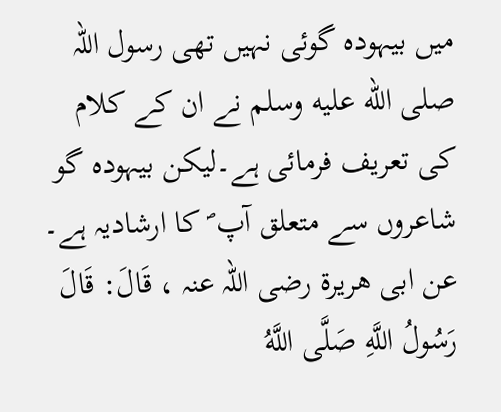میں بیہودہ گوئی نہیں تھی رسول اللہ صلى الله عليه وسلم نے ان کے کلام کی تعریف فرمائی ہے۔لیکن بیہودہ گو شاعروں سے متعلق آپ ؐ کا ارشادیہ ہے۔
عن ابی ھریرۃ رضی اللہ عنہ ، قَالَ: قَالَ رَسُولُ اللَّهِ صَلَّى اللَّهُ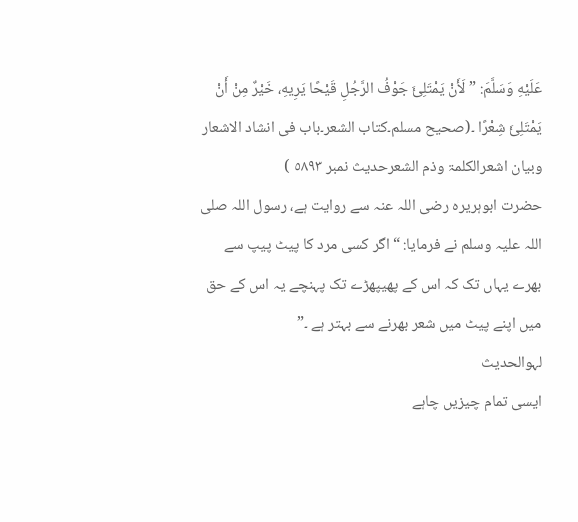عَلَيْهِ وَسَلَّمَ: ” لَأَنْ يَمْتَلِئَ جَوْفُ الرَّجُلِ قَيْحًا يَرِيهِ، خَيْرٌ مِنْ أَنْ يَمْتَلِئَ شِعْرًا ۔(صحیح مسلم۔کتاب الشعر۔باب فی انشاد الاشعار وبیان اشعرالکلمۃ وذم الشعرحدیث نمبر ٥٨٩٣ )
حضرت ابوہریرہ رضی اللہ عنہ سے روایت ہے، رسول اللہ صلی اللہ علیہ وسلم نے فرمایا: “اگر کسی مرد کا پیٹ پیپ سے بھرے یہاں تک کہ اس کے پھیپھڑے تک پہنچے یہ اس کے حق میں اپنے پیٹ میں شعر بھرنے سے بہتر ہے ۔”
لہوالحدیث
ایسی تمام چیزیں چاہے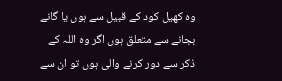وہ کھیل کود کے قبیل سے ہوں یا گانے بجانے سے متعلق ہوں اگر وہ اللہ کے ذکر سے دور کرنے والی ہوں تو ان سے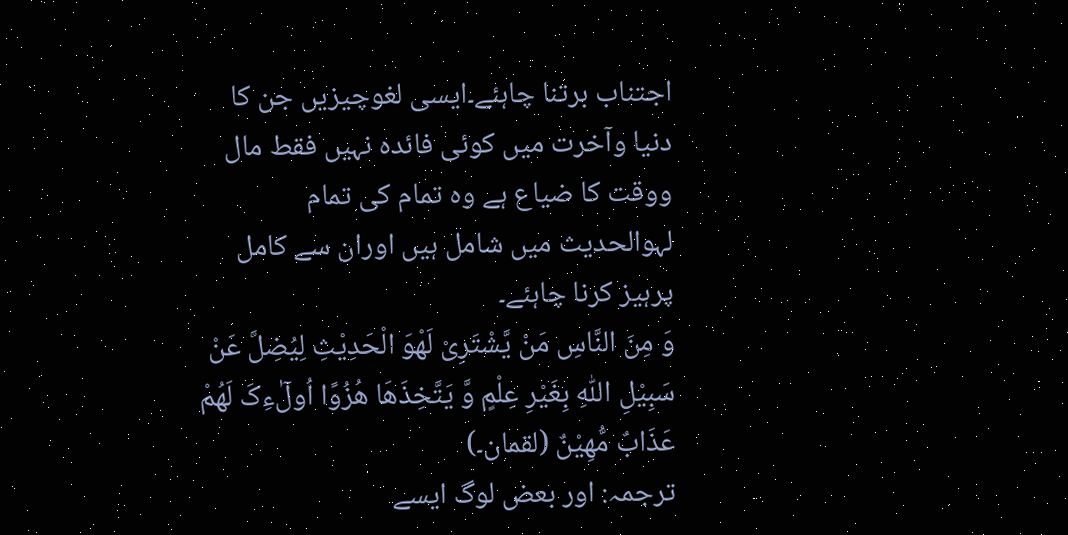اجتناب برتنا چاہئے۔ایسی لغوچیزیں جن کا دنیا وآخرت میں کوئی فائدہ نہیں فقط مال ووقت کا ضیاع ہے وہ تمام کی تمام لہوالحدیث میں شامل ہیں اوران سے کامل پرہیز کرنا چاہئے۔
وَ مِنَ النَّاسِ مَنْ یَّشْتَرِیْ لَھْوَ الْحَدِیْثِ لِیُضِلَّ عَنْ سَبِیْلِ اللّٰہِ بِغَیْرِ عِلْمٍ وَّ یَتَّخِذَھَا ھُزُوًا اُولٰٓءِکَ لَھُمْ عَذَابٌ مُّھِیْنٌ (لقمان۔)
ترجمہ: اور بعض لوگ ایسے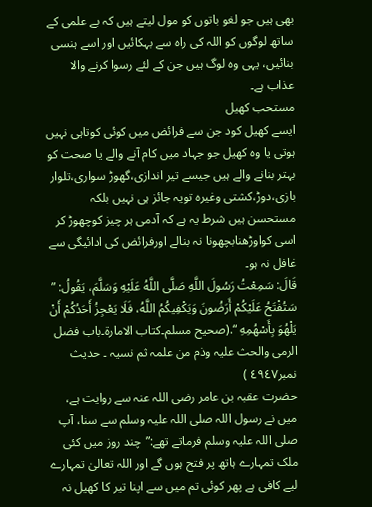بھی ہیں جو لغو باتوں کو مول لیتے ہیں کہ بے علمی کے ساتھ لوگوں کو اللہ کی راہ سے بہکائیں اور اسے ہنسی بنائیں، یہی وہ لوگ ہیں جن کے لئے رسوا کرنے والا عذاب ہے۔
مستحب کھیل
ایسے کھیل کود جن سے فرائض میں کوئی کوتاہی نہیں ہوتی یا وہ کھیل جو جہاد میں کام آنے والے یا صحت کو بہتر بنانے والے ہیں جیسے تیر اندازی،گھوڑ سواری،تلوار بازی،دوڑ،کشتی وغیرہ تویہ جائز ہی نہیں بلکہ مستحسن ہیں شرط یہ ہے کہ آدمی ہر چیز کوچھوڑ کر اسی کواوڑھنابچھونا نہ بنالے اورفرائض کی ادائیگی سے غافل نہ ہو۔
قَالَ: سَمِعْتُ رَسُولَ اللَّهِ صَلَّى اللَّهُ عَلَيْهِ وَسَلَّمَ، يَقُولُ: ” سَتُفْتَحُ عَلَيْكُمْ أَرَضُونَ وَيَكْفِيكُمُ اللَّهُ، فَلَا يَعْجِزُ أَحَدُكُمْ أَنْ يَلْهُوَ بِأَسْهُمِهِ “.(صحیح مسلم۔کتاب الامارۃ۔باب فضل الرمی والحث علیہ وذم من علمہ ثم نسیہ ۔ حدیث نمبر٤٩٤٧ )
حضرت عقبہ بن عامر رضی اللہ عنہ سے روایت ہے، میں نے رسول اللہ صلی اللہ علیہ وسلم سے سنا، آپ صلی اللہ علیہ وسلم فرماتے تھے:”چند روز میں کئی ملک تمہارے ہاتھ پر فتح ہوں گے اور اللہ تعالیٰ تمہارے لیے کافی ہے پھر کوئی تم میں سے اپنا تیر کا کھیل نہ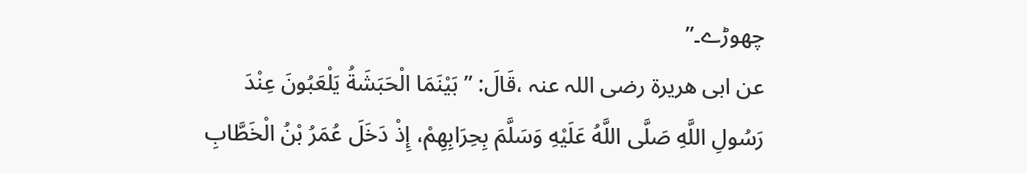چھوڑے۔”
عن ابی ھریرۃ رضی اللہ عنہ ،قَالَ: ” بَيْنَمَا الْحَبَشَةُ يَلْعَبُونَ عِنْدَ رَسُولِ اللَّهِ صَلَّى اللَّهُ عَلَيْهِ وَسَلَّمَ بِحِرَابِهِمْ، إِذْ دَخَلَ عُمَرُ بْنُ الْخَطَّابِ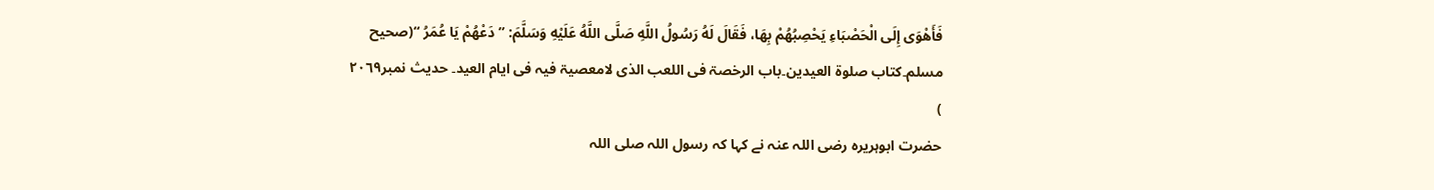فَأَهْوَى إِلَى الْحَصْبَاءِ يَحْصِبُهُمْ بِهَا، فَقَالَ لَهُ رَسُولُ اللَّهِ صَلَّى اللَّهُ عَلَيْهِ وَسَلَّمَ: ” دَعْهُمْ يَا عُمَرُ “(صحیح مسلم۔کتاب صلوۃ العیدین۔باب الرخصۃ فی اللعب الذی لامعصیۃ فیہ فی ایام العید۔ حدیث نمبر٢٠٦٩ )
حضرت ابوہریرہ رضی اللہ عنہ نے کہا کہ رسول اللہ صلی اللہ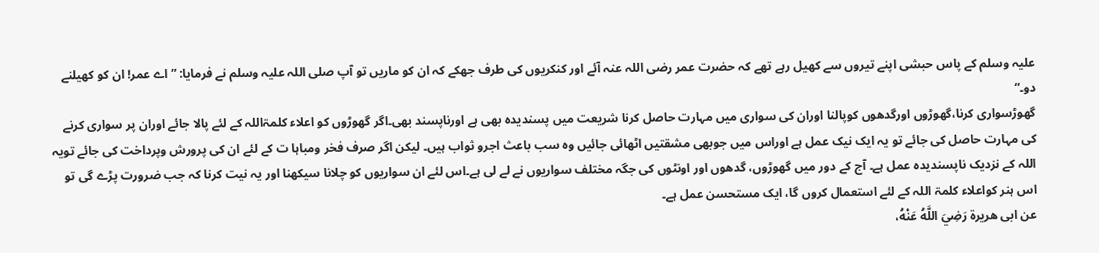علیہ وسلم کے پاس حبشی اپنے تیروں سے کھیل رہے تھے کہ حضرت عمر رضی اللہ عنہ آئے اور کنکریوں کی طرف جھکے کہ ان کو ماریں تو آپ صلی اللہ علیہ وسلم نے فرمایا: ”اے عمر! ان کو کھیلنے دو۔“
گھوڑسواری کرنا،گھوڑوں اورگدھوں کوپالنا اوران کی سواری میں مہارت حاصل کرنا شریعت میں پسندیدہ بھی ہے اورناپسند بھی۔اگر گھوڑوں کو اعلاء کلمۃاللہ کے لئے پالا جائے اوران پر سواری کرنے کی مہارت حاصل کی جائے تو یہ ایک نیک عمل ہے اوراس میں جوبھی مشقتیں اٹھائی جائیں وہ سب باعث اجرو ثواب ہیں۔ لیکن اگر صرف فخر ومباہا ت کے لئے ان کی پرورش وپرداخت کی جائے تویہ اللہ کے نزدیک ناپسندیدہ عمل ہے۔ آج کے دور میں گھوڑوں، گدھوں اور اونٹوں کی جگہ مختلف سواریوں نے لے لی ہے۔اس لئے ان سواریوں کو چلانا سیکھنا اور یہ نیت کرنا کہ جب ضرورت پڑے گی تو اس ہنر کواعلاء کلمۃ اللہ کے لئے استعمال کروں گا، ایک مستحسن عمل ہے۔
عن ابی ھریرۃ رَضِيَ اللَّهُ عَنْهُ،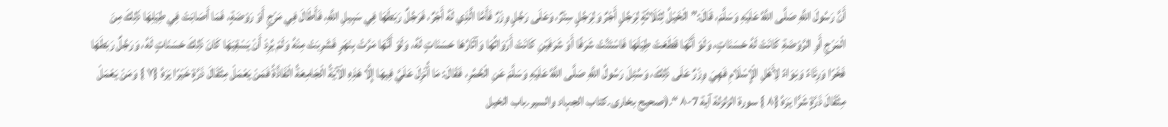أَنَّ رَسُولَ اللَّهِ صَلَّى اللَّهُ عَلَيْهِ وَسَلَّمَ، قَالَ:” الْخَيْلُ لِثَلَاثَةٍ لِرَجُلٍ أَجْرٌ وَلِرَجُلٍ سِتْرٌ، وَعَلَى رَجُلٍ وِزْرٌ فَأَمَّا الَّذِي لَهُ أَجْرٌ، فَرَجُلٌ رَبَطَهَا فِي سَبِيلِ اللَّهِ، فَأَطَالَ فِي مَرْجٍ أَوْ رَوْضَةٍ، فَمَا أَصَابَتْ فِي طِيَلِهَا ذَلِكَ مِنَ الْمَرْجِ أَوِ الرَّوْضَةِ كَانَتْ لَهُ حَسَنَاتٍ، وَلَوْ أَنَّهَا قَطَعَتْ طِيَلَهَا فَاسْتَنَّتْ شَرَفًا أَوْ شَرَفَيْنِ كَانَتْ أَرْوَاثُهَا وَآثَارُهَا حَسَنَاتٍ لَهُ، وَلَوْ أَنَّهَا مَرَّتْ بِنَهَرٍ فَشَرِبَتْ مِنْهُ وَلَمْ يُرِدْ أَنْ يَسْقِيَهَا كَانَ ذَلِكَ حَسَنَاتٍ لَهُ، وَرَجُلٌ رَبَطَهَا فَخْرًا وَرِئَاءً وَنِوَاءً لِأَهْلِ الْإِسْلَامِ فَهِيَ وِزْرٌ عَلَى ذَلِكَ، وَسُئِلَ رَسُولُ اللَّهِ صَلَّى اللَّهُ عَلَيْهِ وَسَلَّمَ عَنِ الْحُمُرِ، فَقَالَ: مَا أُنْزِلَ عَلَيَّ فِيهَا إِلَّا هَذِهِ الْآيَةُ الْجَامِعَةُ الْفَاذَّةُ فَمَنْ يَعْمَلْ مِثْقَالَ ذَرَّةٍ خَيْرًا يَرَهُ {٧ } وَمَنْ يَعْمَلْ مِثْقَالَ ذَرَّةٍ شَرًّا يَرَهُ {٨ } سورة الزلزلة آية 7-٨ “.(صحیح بخاری۔کتاب الجہاد والسیر۔باب الخیل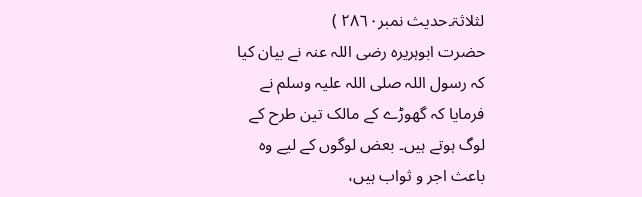لثلاثۃ۔حدیث نمبر٢٨٦٠ )
حضرت ابوہریرہ رضی اللہ عنہ نے بیان کیا کہ رسول اللہ صلی اللہ علیہ وسلم نے فرمایا کہ گھوڑے کے مالک تین طرح کے لوگ ہوتے ہیں۔ بعض لوگوں کے لیے وہ باعث اجر و ثواب ہیں،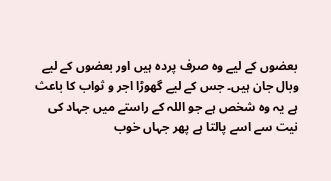بعضوں کے لیے وہ صرف پردہ ہیں اور بعضوں کے لیے وبال جان ہیں۔ جس کے لیے گھوڑا اجر و ثواب کا باعث ہے یہ وہ شخص ہے جو اللہ کے راستے میں جہاد کی نیت سے اسے پالتا ہے پھر جہاں خوب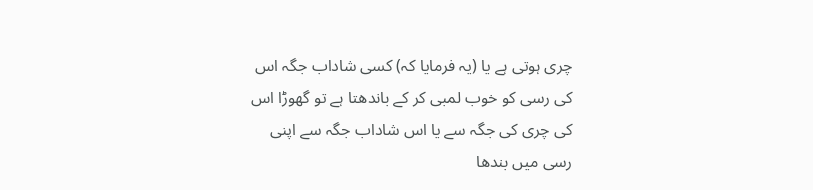چری ہوتی ہے یا (یہ فرمایا کہ) کسی شاداب جگہ اس کی رسی کو خوب لمبی کر کے باندھتا ہے تو گھوڑا اس کی چری کی جگہ سے یا اس شاداب جگہ سے اپنی رسی میں بندھا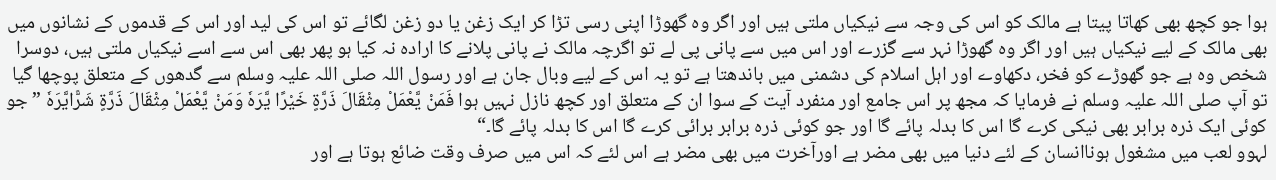ہوا جو کچھ بھی کھاتا پیتا ہے مالک کو اس کی وجہ سے نیکیاں ملتی ہیں اور اگر وہ گھوڑا اپنی رسی تڑا کر ایک زغن یا دو زغن لگائے تو اس کی لید اور اس کے قدموں کے نشانوں میں بھی مالک کے لیے نیکیاں ہیں اور اگر وہ گھوڑا نہر سے گزرے اور اس میں سے پانی پی لے تو اگرچہ مالک نے پانی پلانے کا ارادہ نہ کیا ہو پھر بھی اس سے اسے نیکیاں ملتی ہیں، دوسرا شخص وہ ہے جو گھوڑے کو فخر، دکھاوے اور اہل اسلام کی دشمنی میں باندھتا ہے تو یہ اس کے لیے وبال جان ہے اور رسول اللہ صلی اللہ علیہ وسلم سے گدھوں کے متعلق پوچھا گیا تو آپ صلی اللہ علیہ وسلم نے فرمایا کہ مجھ پر اس جامع اور منفرد آیت کے سوا ان کے متعلق اور کچھ نازل نہیں ہوا فَمَنْ یَّعْمَلْ مِثْقَالَ ذَرَّۃٍ خَیْرًا یَّرَہٗ وَمَنْ یَّعْمَلْ مِثْقَالَ ذَرَّۃٍ شَرًّایَّرَہٗ ”جو کوئی ایک ذرہ برابر بھی نیکی کرے گا اس کا بدلہ پائے گا اور جو کوئی ذرہ برابر برائی کرے گا اس کا بدلہ پائے گا۔“
لہوو لعب میں مشغول ہوناانسان کے لئے دنیا میں بھی مضر ہے اورآخرت میں بھی مضر ہے اس لئے کہ اس میں صرف وقت ضائع ہوتا ہے اور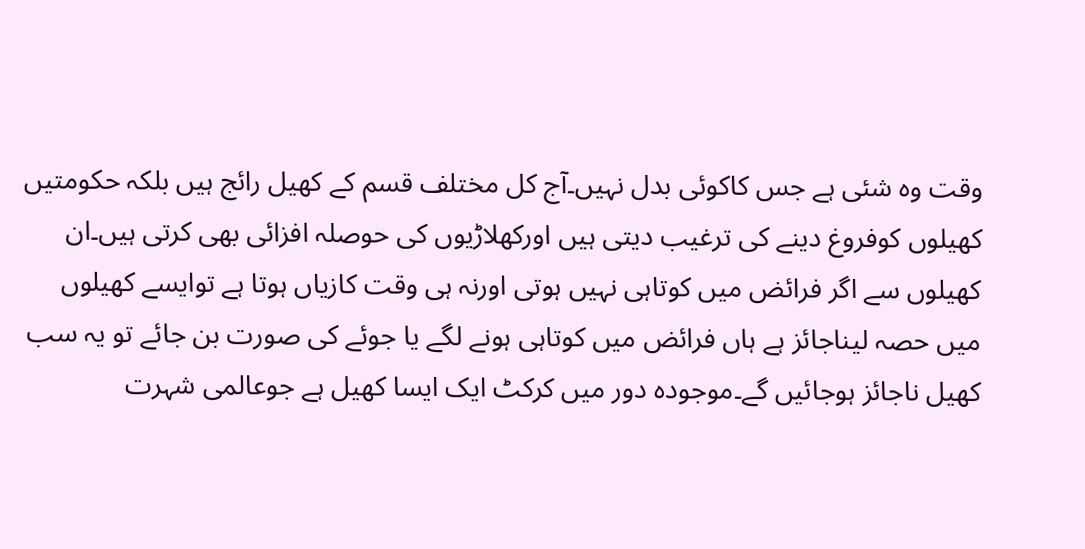وقت وہ شئی ہے جس کاکوئی بدل نہیں۔آج کل مختلف قسم کے کھیل رائج ہیں بلکہ حکومتیں کھیلوں کوفروغ دینے کی ترغیب دیتی ہیں اورکھلاڑیوں کی حوصلہ افزائی بھی کرتی ہیں۔ان کھیلوں سے اگر فرائض میں کوتاہی نہیں ہوتی اورنہ ہی وقت کازیاں ہوتا ہے توایسے کھیلوں میں حصہ لیناجائز ہے ہاں فرائض میں کوتاہی ہونے لگے یا جوئے کی صورت بن جائے تو یہ سب کھیل ناجائز ہوجائیں گے۔موجودہ دور میں کرکٹ ایک ایسا کھیل ہے جوعالمی شہرت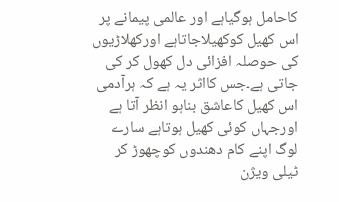کاحامل ہوگیاہے اور عالمی پیمانے پر اس کھیل کوکھیلاجاتاہے اورکھلاڑیوں کی حوصلہ افزائی دل کھول کر کی جاتی ہے۔جس کااثر یہ ہے کہ ہرآدمی اس کھیل کاعاشق بناہو انظر آتا ہے اورجہاں کوئی کھیل ہوتاہے سارے لوگ اپنے کام دھندوں کوچھوڑ کر ٹیلی ویژن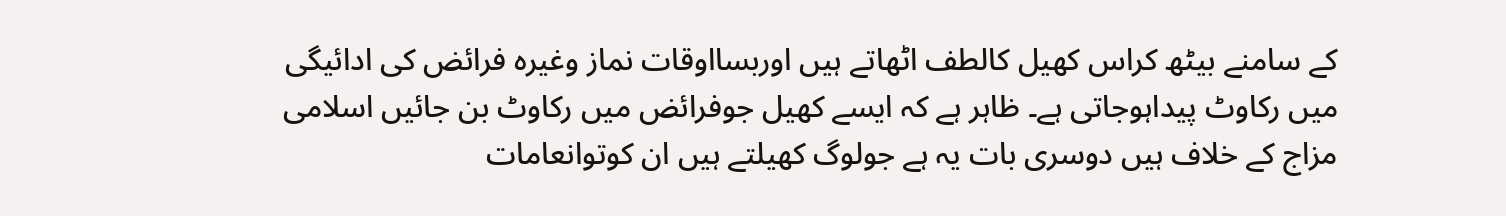کے سامنے بیٹھ کراس کھیل کالطف اٹھاتے ہیں اوربسااوقات نماز وغیرہ فرائض کی ادائیگی میں رکاوٹ پیداہوجاتی ہے۔ ظاہر ہے کہ ایسے کھیل جوفرائض میں رکاوٹ بن جائیں اسلامی مزاج کے خلاف ہیں دوسری بات یہ ہے جولوگ کھیلتے ہیں ان کوتوانعامات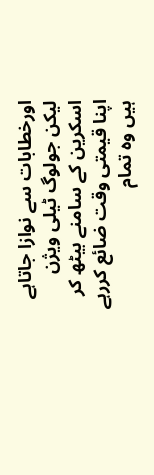اورخطابات سے نوازا جاتاہے لیکن جولوگ ٹیلی ویژن اسکرین کے سامنے بیٹھ کر اپنا قیمتی وقت ضائع کررہے ہیں وہ تمام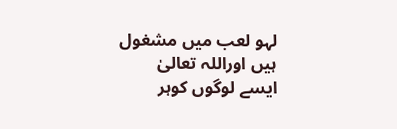لہو لعب میں مشغول ہیں اوراللہ تعالیٰ ایسے لوگوں کوہر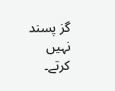گز پسند نہیں کرتے۔